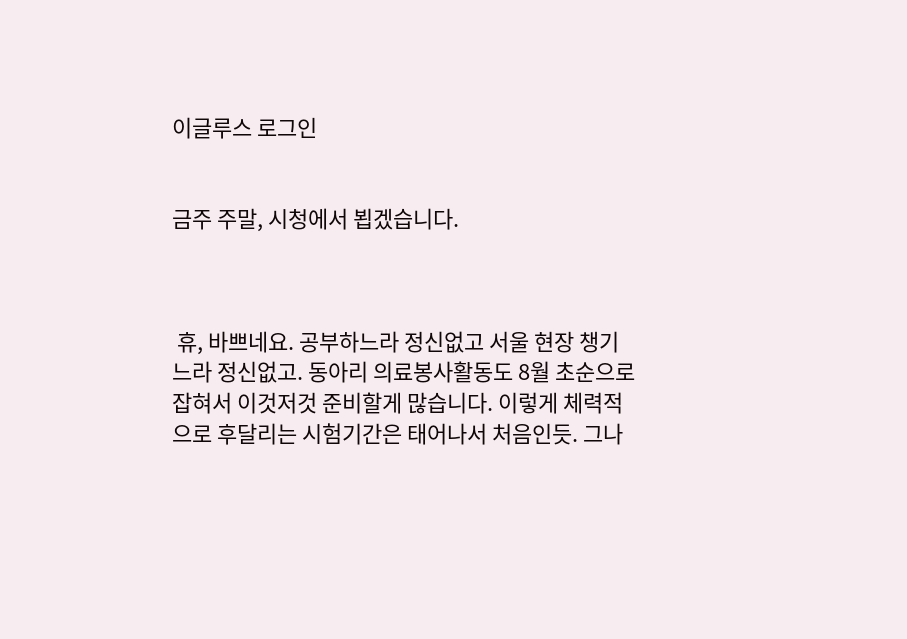이글루스 로그인


금주 주말, 시청에서 뵙겠습니다.



 휴, 바쁘네요. 공부하느라 정신없고 서울 현장 챙기느라 정신없고. 동아리 의료봉사활동도 8월 초순으로 잡혀서 이것저것 준비할게 많습니다. 이렇게 체력적으로 후달리는 시험기간은 태어나서 처음인듯. 그나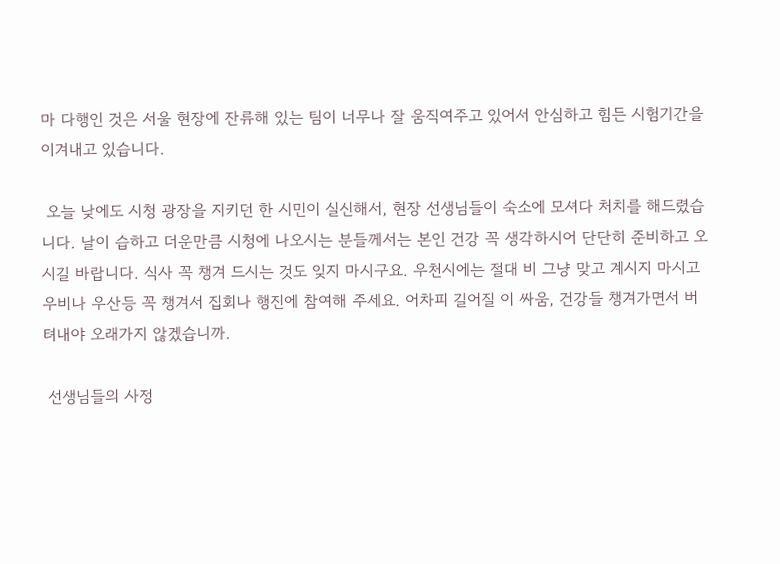마 다행인 것은 서울 현장에 잔류해 있는 팀이 너무나 잘 움직여주고 있어서 안심하고 힘든 시험기간을 이겨내고 있습니다.

 오늘 낮에도 시청 광장을 지키던 한 시민이 실신해서, 현장 선생님들이 숙소에 모셔다 처치를 해드렸습니다. 날이 습하고 더운만큼 시청에 나오시는 분들께서는 본인 건강 꼭 생각하시어 단단히 준비하고 오시길 바랍니다. 식사 꼭 챙겨 드시는 것도 잊지 마시구요. 우천시에는 절대 비 그냥 맞고 계시지 마시고 우비나 우산등 꼭 챙겨서 집회나 행진에 참여해 주세요. 어차피 길어질 이 싸움, 건강들 챙겨가면서 버텨내야 오래가지 않겠습니까.

 선생님들의 사정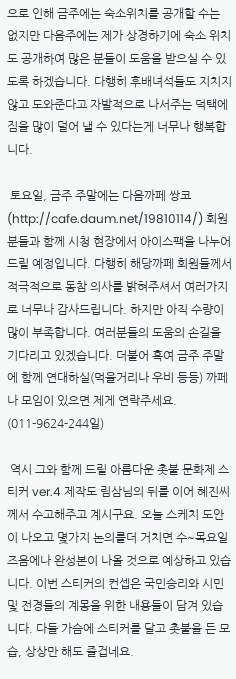으로 인해 금주에는 숙소위치를 공개할 수는 없지만 다음주에는 제가 상경하기에 숙소 위치도 공개하여 많은 분들이 도움을 받으실 수 있도록 하겠습니다. 다행히 후배녀석들도 지치지 않고 도와준다고 자발적으로 나서주는 덕택에 짐을 많이 덜어 낼 수 있다는게 너무나 행복합니다.

 토요일, 금주 주말에는 다음까페 쌍코(http://cafe.daum.net/19810114/) 회원분들과 함께 시청 현장에서 아이스팩을 나누어 드릴 예정입니다. 다행히 해당까페 회원들께서 적극적으로 동참 의사를 밝혀주셔서 여러가지로 너무나 감사드립니다. 하지만 아직 수량이 많이 부족합니다. 여러분들의 도움의 손길을 기다리고 있겠습니다. 더불어 혹여 금주 주말에 함께 연대하실(먹을거리나 우비 등등) 까페나 모임이 있으면 제게 연락주세요. (011-9624-244일)

 역시 그와 함께 드릴 아름다운 촛불 문화제 스티커 ver.4 제작도 림삼님의 뒤를 이어 혜진씨께서 수고해주고 계시구요. 오늘 스케치 도안이 나오고 몇가지 논의를더 거치면 수~목요일 즈음에나 완성본이 나올 것으로 예상하고 있습니다. 이번 스티커의 컨셉은 국민승리와 시민 및 전경들의 계몽을 위한 내용들이 담겨 있습니다. 다들 가슴에 스티커를 달고 촛불을 든 모습, 상상만 해도 즐겁네요.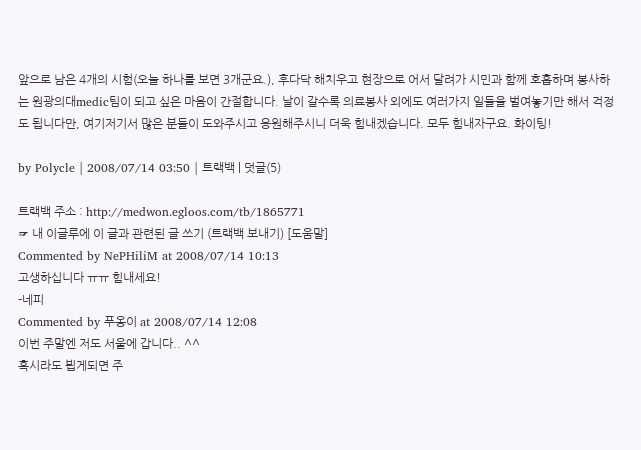앞으로 남은 4개의 시험(오늘 하나를 보면 3개군요.), 후다닥 해치우고 현장으로 어서 달려가 시민과 함께 호흡하며 봉사하는 원광의대medic팀이 되고 싶은 마음이 간절합니다. 날이 갈수록 의료봉사 외에도 여러가지 일들을 벌여놓기만 해서 걱정도 됩니다만, 여기저기서 많은 분들이 도와주시고 응원해주시니 더욱 힘내겠습니다. 모두 힘내자구요. 화이팅!

by Polycle | 2008/07/14 03:50 | 트랙백 | 덧글(5)

트랙백 주소 : http://medwon.egloos.com/tb/1865771
☞ 내 이글루에 이 글과 관련된 글 쓰기 (트랙백 보내기) [도움말]
Commented by NePHiliM at 2008/07/14 10:13
고생하십니다 ㅠㅠ 힘내세요!
-네피
Commented by 푸옹이 at 2008/07/14 12:08
이번 주말엔 저도 서울에 갑니다.. ^^
혹시라도 뵙게되면 주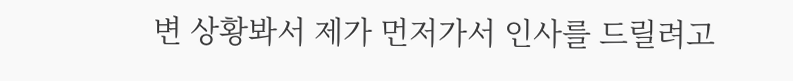변 상황봐서 제가 먼저가서 인사를 드릴려고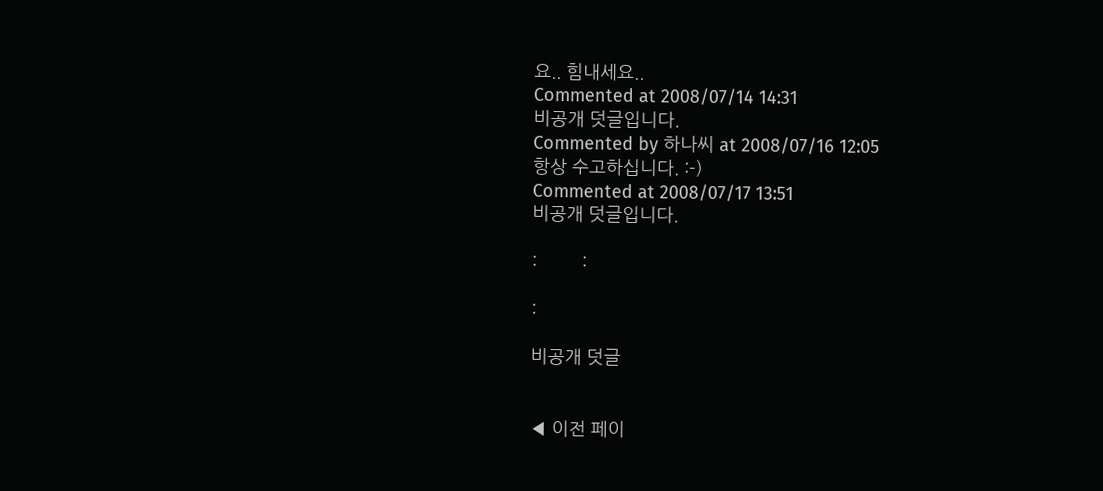요.. 힘내세요..
Commented at 2008/07/14 14:31
비공개 덧글입니다.
Commented by 하나씨 at 2008/07/16 12:05
항상 수고하십니다. :-)
Commented at 2008/07/17 13:51
비공개 덧글입니다.

:         :

:

비공개 덧글


◀ 이전 페이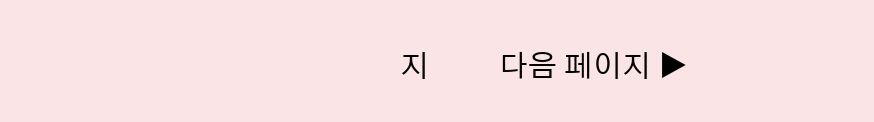지          다음 페이지 ▶